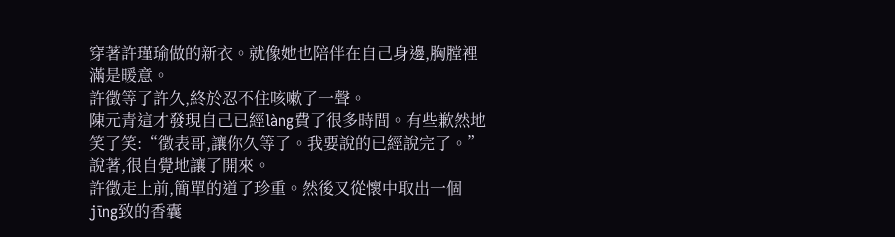穿著許瑾瑜做的新衣。就像她也陪伴在自己身邊,胸膛裡滿是暖意。
許徵等了許久,終於忍不住咳嗽了一聲。
陳元青這才發現自己已經làng費了很多時間。有些歉然地笑了笑:“徵表哥,讓你久等了。我要說的已經說完了。”
說著,很自覺地讓了開來。
許徵走上前,簡單的道了珍重。然後又從懷中取出一個jīng致的香囊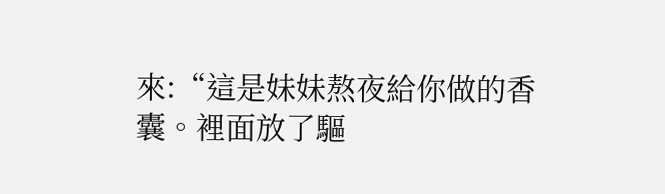來:“這是妹妹熬夜給你做的香囊。裡面放了驅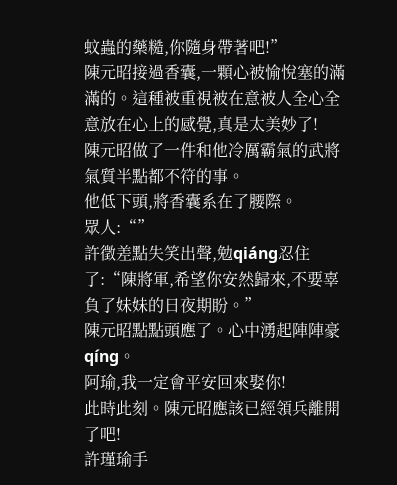蚊蟲的藥糙,你隨身帶著吧!”
陳元昭接過香囊,一顆心被愉悅塞的滿滿的。這種被重視被在意被人全心全意放在心上的感覺,真是太美妙了!
陳元昭做了一件和他冷厲霸氣的武將氣質半點都不符的事。
他低下頭,將香囊系在了腰際。
眾人:“”
許徵差點失笑出聲,勉qiáng忍住了:“陳將軍,希望你安然歸來,不要辜負了妹妹的日夜期盼。”
陳元昭點點頭應了。心中湧起陣陣豪qíng。
阿瑜,我一定會平安回來娶你!
此時此刻。陳元昭應該已經領兵離開了吧!
許瑾瑜手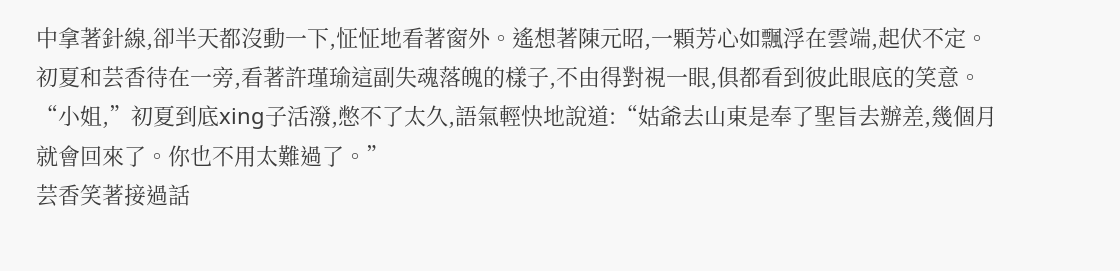中拿著針線,卻半天都沒動一下,怔怔地看著窗外。遙想著陳元昭,一顆芳心如飄浮在雲端,起伏不定。
初夏和芸香待在一旁,看著許瑾瑜這副失魂落魄的樣子,不由得對視一眼,俱都看到彼此眼底的笑意。
“小姐,”初夏到底xing子活潑,憋不了太久,語氣輕快地說道:“姑爺去山東是奉了聖旨去辦差,幾個月就會回來了。你也不用太難過了。”
芸香笑著接過話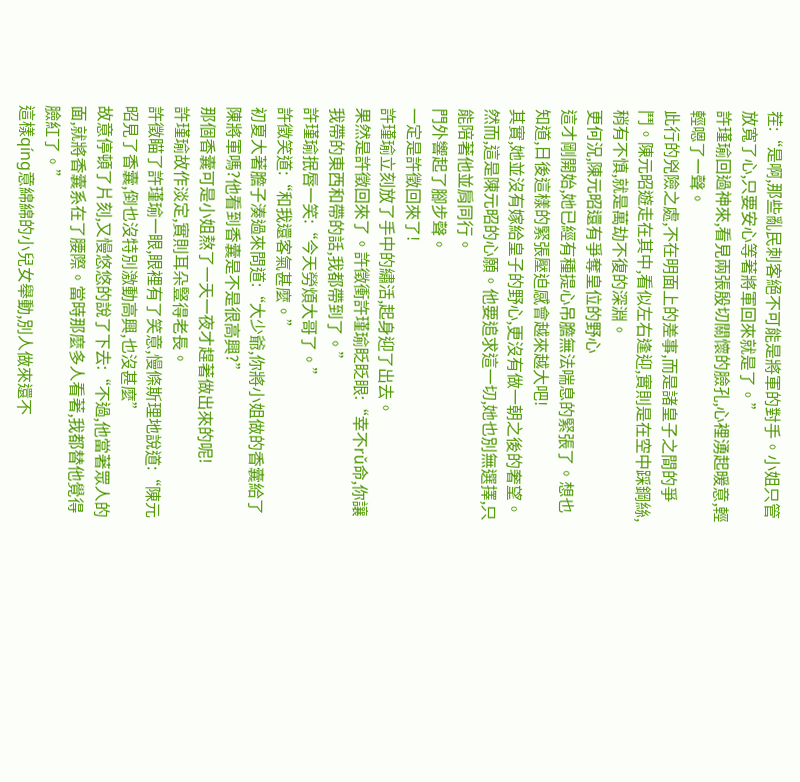茬:“是啊,那些亂民刺客絕不可能是將軍的對手。小姐只管放寬了心,只要安心等著將軍回來就是了。”
許瑾瑜回過神來,看見兩張殷切關懷的臉孔,心裡湧起暖意,輕輕嗯了一聲。
此行的兇險之處,不在明面上的差事,而是諸皇子之間的爭鬥。陳元昭遊走在其中,看似左右逢迎,實則是在空中踩鋼絲,稍有不慎,就是萬劫不復的深淵。
更何況,陳元昭還有爭奪皇位的野心
這才剛開始,她已經有種提心吊膽無法喘息的緊張了。想也知道,日後這樣的緊張壓迫感會越來越大吧!
其實,她並沒有嫁給皇子的野心,更沒有做一朝之後的奢望。然而,這是陳元昭的心願。他要追求這一切,她也別無選擇,只能陪著他並肩同行。
門外響起了腳步聲。
一定是許徵回來了!
許瑾瑜立刻放了手中的繡活,起身迎了出去。
果然是許徵回來了。許徵衝許瑾瑜眨眨眼:“幸不rǔ命,你讓我帶的東西和帶的話,我都帶到了。”
許瑾瑜抿唇一笑:“今天勞煩大哥了。”
許徵笑道:“和我還客氣甚麼。”
初夏大著膽子湊過來問道:“大少爺,你將小姐做的香囊給了陳將軍嗎?他看到香囊是不是很高興?”
那個香囊可是小姐熬了一天一夜才趕著做出來的呢!
許瑾瑜故作淡定,實則耳朵豎得老長。
許徵瞄了許瑾瑜一眼,眼裡有了笑意,慢條斯理地說道:“陳元昭見了香囊,倒也沒特別激動高興,也沒甚麼”
故意停頓了片刻,又慢悠悠的說了下去:“不過,他當著眾人的面,就將香囊系在了腰際。當時那麼多人看著,我都替他覺得臉紅了。”
這樣qíng意綿綿的小兒女舉動,別人做來還不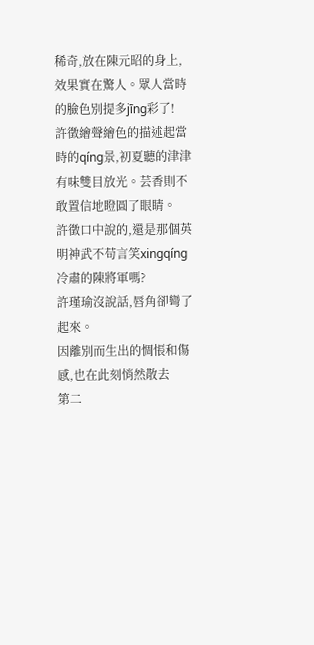稀奇,放在陳元昭的身上,效果實在驚人。眾人當時的臉色別提多jīng彩了!
許徵繪聲繪色的描述起當時的qíng景,初夏聽的津津有味雙目放光。芸香則不敢置信地瞪圓了眼睛。
許徵口中說的,還是那個英明神武不苟言笑xingqíng冷肅的陳將軍嗎?
許瑾瑜沒說話,唇角卻彎了起來。
因離別而生出的惆悵和傷感,也在此刻悄然散去
第二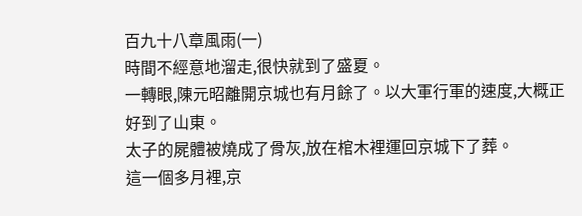百九十八章風雨(一)
時間不經意地溜走,很快就到了盛夏。
一轉眼,陳元昭離開京城也有月餘了。以大軍行軍的速度,大概正好到了山東。
太子的屍體被燒成了骨灰,放在棺木裡運回京城下了葬。
這一個多月裡,京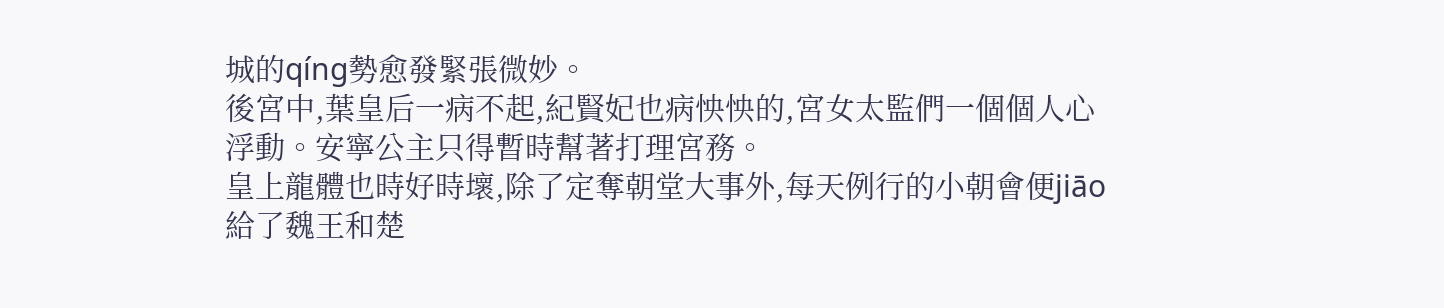城的qíng勢愈發緊張微妙。
後宮中,葉皇后一病不起,紀賢妃也病怏怏的,宮女太監們一個個人心浮動。安寧公主只得暫時幫著打理宮務。
皇上龍體也時好時壞,除了定奪朝堂大事外,每天例行的小朝會便jiāo給了魏王和楚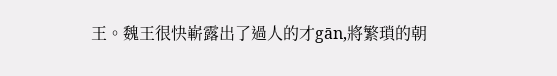王。魏王很快嶄露出了過人的才gān,將繁瑣的朝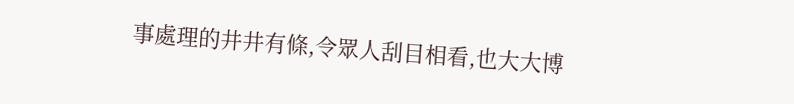事處理的井井有條,令眾人刮目相看,也大大博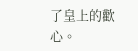了皇上的歡心。